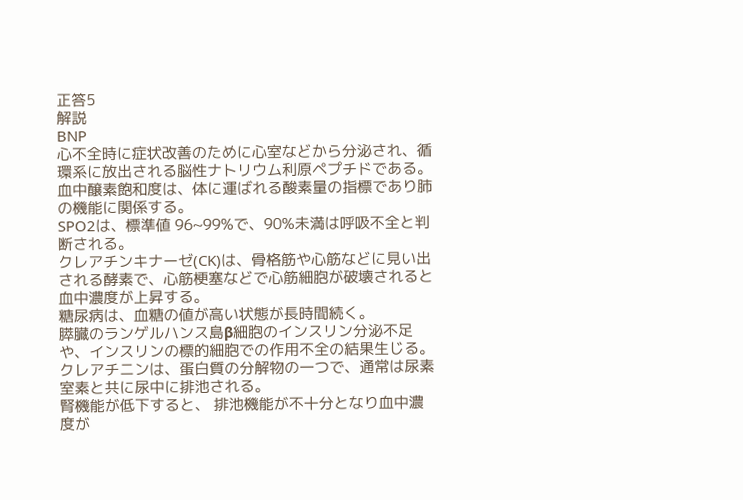正答5
解説
BNP
心不全時に症状改善のために心室などから分泌され、循環系に放出される脳性ナトリウム利原ペプチドである。
血中醸素飽和度は、体に運ばれる酸素量の指標であり肺の機能に関係する。
SPO2は、標準値 96~99%で、90%未満は呼吸不全と判断される。
クレアチンキナーゼ(CK)は、骨格筋や心筋などに見い出される酵素で、心筋梗塞などで心筋細胞が破壊されると血中濃度が上昇する。
糖尿病は、血糖の値が高い状態が長時間続く。
膵臓のランゲルハンス島β細胞のインスリン分泌不足や、インスリンの標的細胞での作用不全の結果生じる。
クレアチニンは、蛋白質の分解物の一つで、通常は尿素室素と共に尿中に排池される。
腎機能が低下すると、 排池機能が不十分となり血中濃度が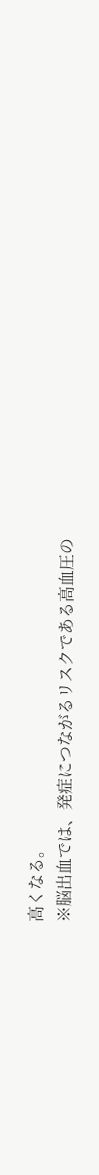高くなる。
※脳出血では、発症につながるリスクである高血圧の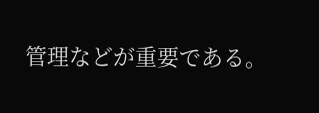管理などが重要である。